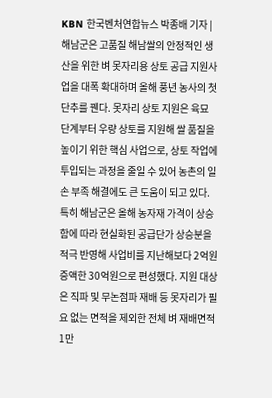KBN 한국벤처연합뉴스 박종배 기자 | 해남군은 고품질 해남쌀의 안정적인 생산을 위한 벼 못자리용 상토 공급 지원사업을 대폭 확대하며 올해 풍년 농사의 첫 단추를 꿴다. 못자리 상토 지원은 육묘 단계부터 우량 상토를 지원해 쌀 품질을 높이기 위한 핵심 사업으로, 상토 작업에 투입되는 과정을 줄일 수 있어 농촌의 일손 부족 해결에도 큰 도움이 되고 있다. 특히 해남군은 올해 농자재 가격이 상승함에 따라 현실화된 공급단가 상승분을 적극 반영해 사업비를 지난해보다 2억원 증액한 30억원으로 편성했다. 지원 대상은 직파 및 무논점파 재배 등 못자리가 필요 없는 면적을 제외한 전체 벼 재배면적 1만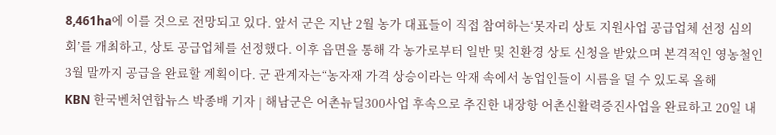8,461ha에 이를 것으로 전망되고 있다. 앞서 군은 지난 2월 농가 대표들이 직접 참여하는‘못자리 상토 지원사업 공급업체 선정 심의회’를 개최하고, 상토 공급업체를 선정했다. 이후 읍면을 통해 각 농가로부터 일반 및 친환경 상토 신청을 받았으며 본격적인 영농철인 3월 말까지 공급을 완료할 계획이다. 군 관계자는“농자재 가격 상승이라는 악재 속에서 농업인들이 시름을 덜 수 있도록 올해
KBN 한국벤처연합뉴스 박종배 기자 | 해남군은 어촌뉴딜300사업 후속으로 추진한 내장항 어촌신활력증진사업을 완료하고 20일 내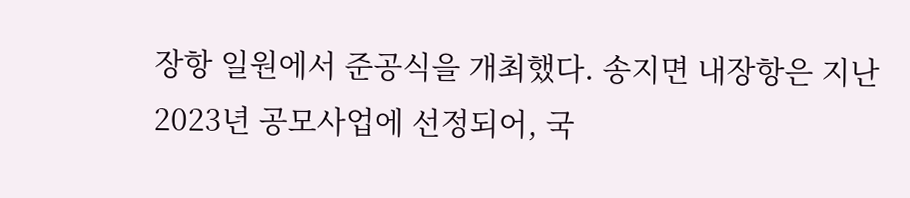장항 일원에서 준공식을 개최했다. 송지면 내장항은 지난 2023년 공모사업에 선정되어, 국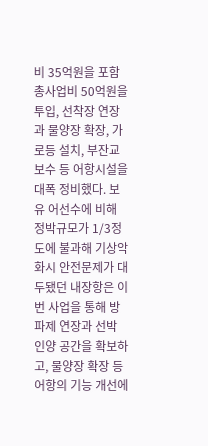비 35억원을 포함 총사업비 50억원을 투입, 선착장 연장과 물양장 확장, 가로등 설치, 부잔교 보수 등 어항시설을 대폭 정비했다. 보유 어선수에 비해 정박규모가 1/3정도에 불과해 기상악화시 안전문제가 대두됐던 내장항은 이번 사업을 통해 방파제 연장과 선박 인양 공간을 확보하고, 물양장 확장 등 어항의 기능 개선에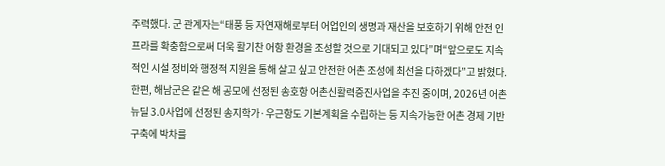주력했다. 군 관계자는“태풍 등 자연재해로부터 어업인의 생명과 재산을 보호하기 위해 안전 인프라를 확충함으로써 더욱 활기찬 어항 환경을 조성할 것으로 기대되고 있다”며“앞으로도 지속적인 시설 정비와 행정적 지원을 통해 살고 싶고 안전한 어촌 조성에 최선을 다하겠다”고 밝혔다. 한편, 해남군은 같은 해 공모에 선정된 송호항 어촌신활력증진사업을 추진 중이며, 2026년 어촌뉴딜 3.0사업에 선정된 송지학가·우근항도 기본계획을 수립하는 등 지속가능한 어촌 경제 기반 구축에 박차를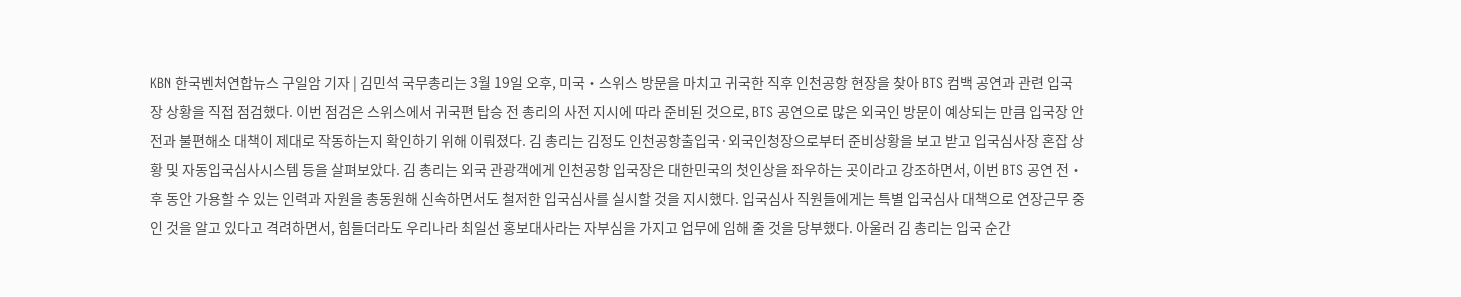KBN 한국벤처연합뉴스 구일암 기자 | 김민석 국무총리는 3월 19일 오후, 미국・스위스 방문을 마치고 귀국한 직후 인천공항 현장을 찾아 BTS 컴백 공연과 관련 입국장 상황을 직접 점검했다. 이번 점검은 스위스에서 귀국편 탑승 전 총리의 사전 지시에 따라 준비된 것으로, BTS 공연으로 많은 외국인 방문이 예상되는 만큼 입국장 안전과 불편해소 대책이 제대로 작동하는지 확인하기 위해 이뤄졌다. 김 총리는 김정도 인천공항출입국·외국인청장으로부터 준비상황을 보고 받고 입국심사장 혼잡 상황 및 자동입국심사시스템 등을 살펴보았다. 김 총리는 외국 관광객에게 인천공항 입국장은 대한민국의 첫인상을 좌우하는 곳이라고 강조하면서, 이번 BTS 공연 전・후 동안 가용할 수 있는 인력과 자원을 총동원해 신속하면서도 철저한 입국심사를 실시할 것을 지시했다. 입국심사 직원들에게는 특별 입국심사 대책으로 연장근무 중인 것을 알고 있다고 격려하면서, 힘들더라도 우리나라 최일선 홍보대사라는 자부심을 가지고 업무에 임해 줄 것을 당부했다. 아울러 김 총리는 입국 순간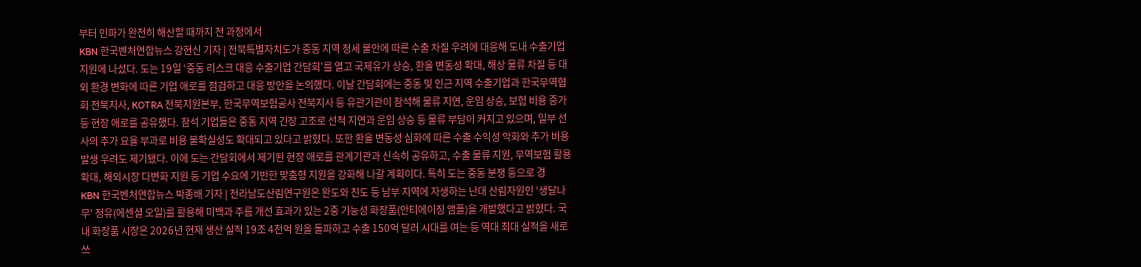부터 인파가 완전히 해산할 때까지 전 과정에서
KBN 한국벤처연합뉴스 강현신 기자 | 전북특별자치도가 중동 지역 정세 불안에 따른 수출 차질 우려에 대응해 도내 수출기업 지원에 나섰다. 도는 19일 ‘중동 리스크 대응 수출기업 간담회’를 열고 국제유가 상승, 환율 변동성 확대, 해상 물류 차질 등 대외 환경 변화에 따른 기업 애로를 점검하고 대응 방안을 논의했다. 이날 간담회에는 중동 및 인근 지역 수출기업과 한국무역협회 전북지사, KOTRA 전북지원본부, 한국무역보험공사 전북지사 등 유관기관이 참석해 물류 지연, 운임 상승, 보험 비용 증가 등 현장 애로를 공유했다. 참석 기업들은 중동 지역 긴장 고조로 선적 지연과 운임 상승 등 물류 부담이 커지고 있으며, 일부 선사의 추가 요율 부과로 비용 불확실성도 확대되고 있다고 밝혔다. 또한 환율 변동성 심화에 따른 수출 수익성 악화와 추가 비용 발생 우려도 제기됐다. 이에 도는 간담회에서 제기된 현장 애로를 관계기관과 신속히 공유하고, 수출 물류 지원, 무역보험 활용 확대, 해외시장 다변화 지원 등 기업 수요에 기반한 맞춤형 지원을 강화해 나갈 계획이다. 특히 도는 중동 분쟁 등으로 경
KBN 한국벤처연합뉴스 박종배 기자 | 전라남도산림연구원은 완도와 진도 등 남부 지역에 자생하는 난대 산림자원인 ‘생달나무’ 정유(에센셜 오일)를 활용해 미백과 주름 개선 효과가 있는 2중 기능성 화장품(안티에이징 앰플)을 개발했다고 밝혔다. 국내 화장품 시장은 2026년 현재 생산 실적 19조 4천억 원을 돌파하고 수출 150억 달러 시대를 여는 등 역대 최대 실적을 새로 쓰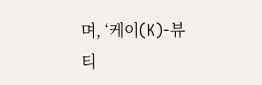며, ‘케이(K)-뷰티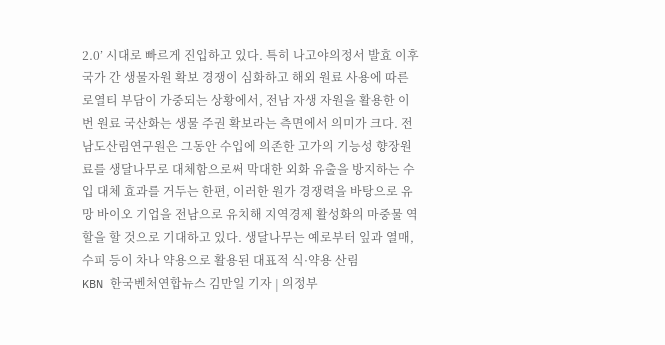2.0’ 시대로 빠르게 진입하고 있다. 특히 나고야의정서 발효 이후 국가 간 생물자원 확보 경쟁이 심화하고 해외 원료 사용에 따른 로열티 부담이 가중되는 상황에서, 전남 자생 자원을 활용한 이번 원료 국산화는 생물 주권 확보라는 측면에서 의미가 크다. 전남도산림연구원은 그동안 수입에 의존한 고가의 기능성 향장원료를 생달나무로 대체함으로써 막대한 외화 유출을 방지하는 수입 대체 효과를 거두는 한편, 이러한 원가 경쟁력을 바탕으로 유망 바이오 기업을 전남으로 유치해 지역경제 활성화의 마중물 역할을 할 것으로 기대하고 있다. 생달나무는 예로부터 잎과 열매, 수피 등이 차나 약용으로 활용된 대표적 식·약용 산림
KBN 한국벤처연합뉴스 김만일 기자 | 의정부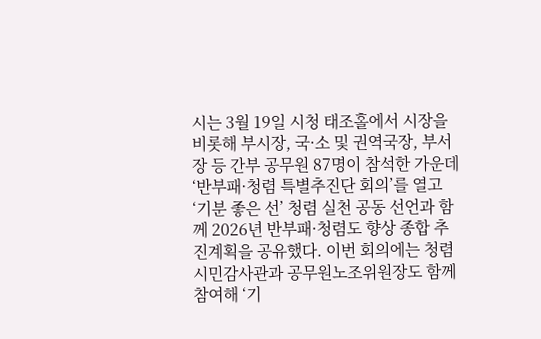시는 3월 19일 시청 태조홀에서 시장을 비롯해 부시장, 국·소 및 권역국장, 부서장 등 간부 공무원 87명이 참석한 가운데 ‘반부패·청렴 특별추진단 회의’를 열고 ‘기분 좋은 선’ 청렴 실천 공동 선언과 함께 2026년 반부패·청렴도 향상 종합 추진계획을 공유했다. 이번 회의에는 청렴시민감사관과 공무원노조위원장도 함께 참여해 ‘기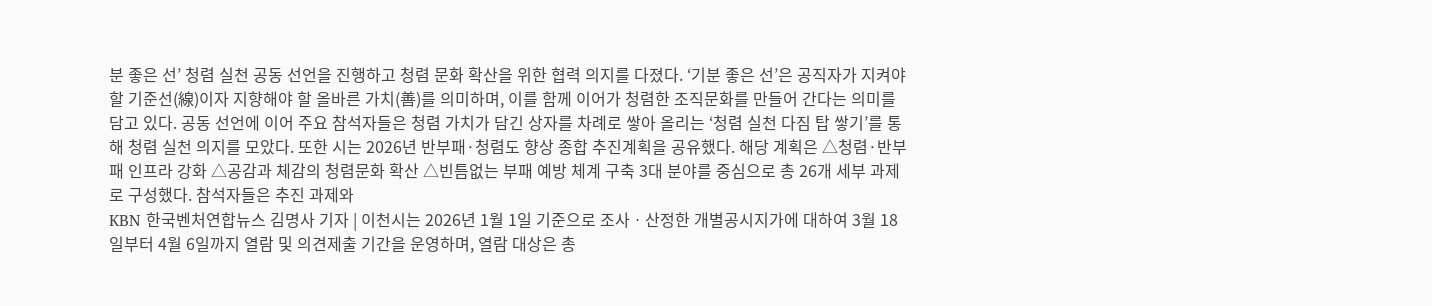분 좋은 선’ 청렴 실천 공동 선언을 진행하고 청렴 문화 확산을 위한 협력 의지를 다졌다. ‘기분 좋은 선’은 공직자가 지켜야 할 기준선(線)이자 지향해야 할 올바른 가치(善)를 의미하며, 이를 함께 이어가 청렴한 조직문화를 만들어 간다는 의미를 담고 있다. 공동 선언에 이어 주요 참석자들은 청렴 가치가 담긴 상자를 차례로 쌓아 올리는 ‘청렴 실천 다짐 탑 쌓기’를 통해 청렴 실천 의지를 모았다. 또한 시는 2026년 반부패·청렴도 향상 종합 추진계획을 공유했다. 해당 계획은 △청렴·반부패 인프라 강화 △공감과 체감의 청렴문화 확산 △빈틈없는 부패 예방 체계 구축 3대 분야를 중심으로 총 26개 세부 과제로 구성했다. 참석자들은 추진 과제와
KBN 한국벤처연합뉴스 김명사 기자 | 이천시는 2026년 1월 1일 기준으로 조사ㆍ산정한 개별공시지가에 대하여 3월 18일부터 4월 6일까지 열람 및 의견제출 기간을 운영하며, 열람 대상은 총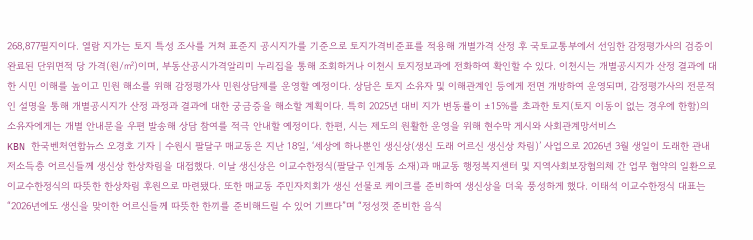268,877필지이다. 열람 지가는 토지 특성 조사를 거쳐 표준지 공시지가를 기준으로 토지가격비준표를 적용해 개별가격 산정 후 국토교통부에서 선임한 감정평가사의 검증이 완료된 단위면적 당 가격(원/㎡)이며, 부동산공시가격알리미 누리집을 통해 조회하거나 이천시 토지정보과에 전화하여 확인할 수 있다. 이천시는 개별공시지가 산정 결과에 대한 시민 이해를 높이고 민원 해소를 위해 감정평가사 민원상담제를 운영할 예정이다. 상담은 토지 소유자 및 이해관계인 등에게 전면 개방하여 운영되며, 감정평가사의 전문적인 설명을 통해 개별공시지가 산정 과정과 결과에 대한 궁금증을 해소할 계획이다. 특히 2025년 대비 지가 변동률이 ±15%를 초과한 토지(토지 이동이 없는 경우에 한함)의 소유자에게는 개별 안내문을 우편 발송해 상담 참여를 적극 안내할 예정이다. 한편, 시는 제도의 원활한 운영을 위해 현수막 게시와 사회관계망서비스
KBN 한국벤처연합뉴스 오경호 기자 | 수원시 팔달구 매교동은 지난 18일, ‘세상에 하나뿐인 생신상(생신 도래 어르신 생신상 차림)’ 사업으로 2026년 3월 생일이 도래한 관내 저소득층 어르신들께 생신상 한상차림을 대접했다. 이날 생신상은 이교수한정식(팔달구 인계동 소재)과 매교동 행정복지센터 및 지역사회보장협의체 간 업무 협약의 일환으로 이교수한정식의 따뜻한 한상차림 후원으로 마련됐다. 또한 매교동 주민자치회가 생신 선물로 케이크를 준비하여 생신상을 더욱 풍성하게 했다. 이태석 이교수한정식 대표는 “2026년에도 생신을 맞이한 어르신들께 따뜻한 한끼를 준비해드릴 수 있어 기쁘다”며 “정성껏 준비한 음식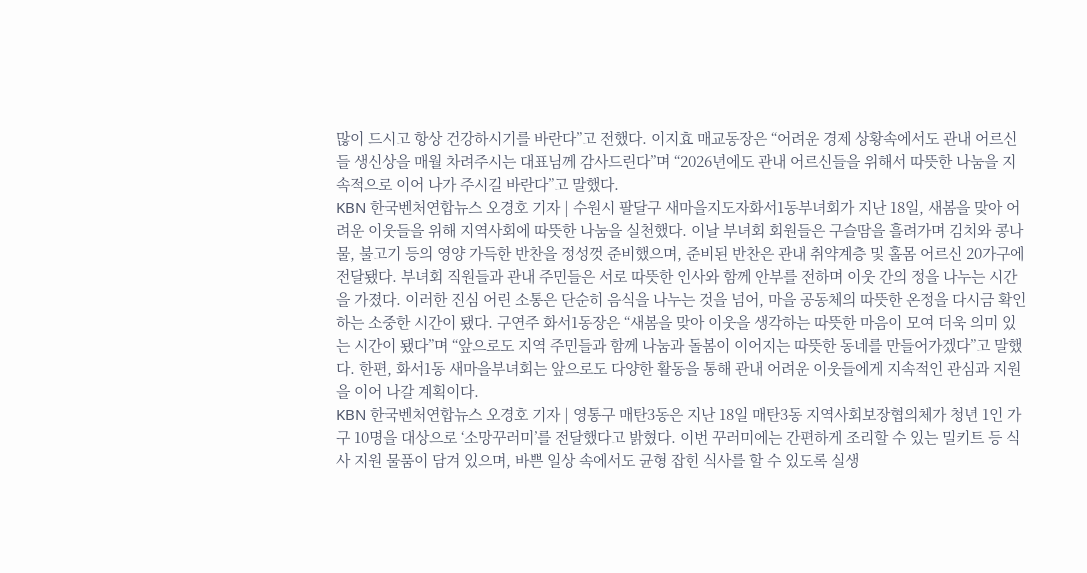많이 드시고 항상 건강하시기를 바란다”고 전했다. 이지효 매교동장은 “어려운 경제 상황속에서도 관내 어르신들 생신상을 매월 차려주시는 대표님께 감사드린다”며 “2026년에도 관내 어르신들을 위해서 따뜻한 나눔을 지속적으로 이어 나가 주시길 바란다”고 말했다.
KBN 한국벤처연합뉴스 오경호 기자 | 수원시 팔달구 새마을지도자화서1동부녀회가 지난 18일, 새봄을 맞아 어려운 이웃들을 위해 지역사회에 따뜻한 나눔을 실천했다. 이날 부녀회 회원들은 구슬땀을 흘려가며 김치와 콩나물, 불고기 등의 영양 가득한 반찬을 정성껏 준비했으며, 준비된 반찬은 관내 취약계층 및 홀몸 어르신 20가구에 전달됐다. 부녀회 직원들과 관내 주민들은 서로 따뜻한 인사와 함께 안부를 전하며 이웃 간의 정을 나누는 시간을 가졌다. 이러한 진심 어린 소통은 단순히 음식을 나누는 것을 넘어, 마을 공동체의 따뜻한 온정을 다시금 확인하는 소중한 시간이 됐다. 구연주 화서1동장은 “새봄을 맞아 이웃을 생각하는 따뜻한 마음이 모여 더욱 의미 있는 시간이 됐다”며 “앞으로도 지역 주민들과 함께 나눔과 돌봄이 이어지는 따뜻한 동네를 만들어가겠다”고 말했다. 한편, 화서1동 새마을부녀회는 앞으로도 다양한 활동을 통해 관내 어려운 이웃들에게 지속적인 관심과 지원을 이어 나갈 계획이다.
KBN 한국벤처연합뉴스 오경호 기자 | 영통구 매탄3동은 지난 18일 매탄3동 지역사회보장협의체가 청년 1인 가구 10명을 대상으로 ‘소망꾸러미’를 전달했다고 밝혔다. 이번 꾸러미에는 간편하게 조리할 수 있는 밀키트 등 식사 지원 물품이 담겨 있으며, 바쁜 일상 속에서도 균형 잡힌 식사를 할 수 있도록 실생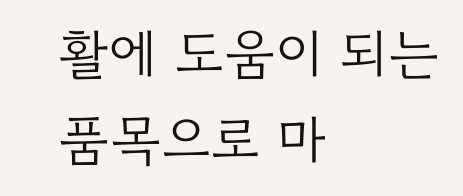활에 도움이 되는 품목으로 마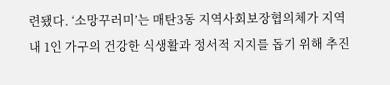련됐다. ‘소망꾸러미’는 매탄3동 지역사회보장협의체가 지역 내 1인 가구의 건강한 식생활과 정서적 지지를 돕기 위해 추진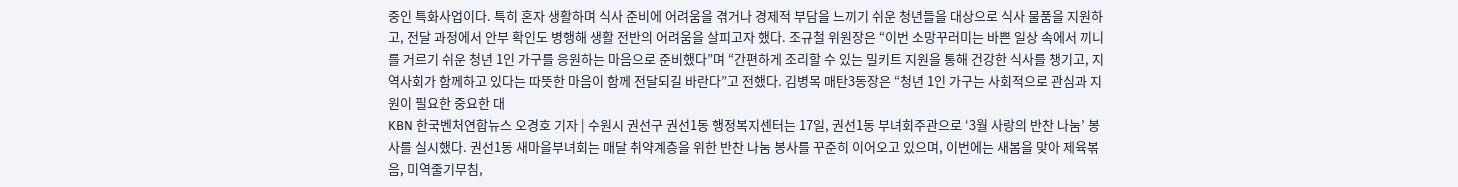중인 특화사업이다. 특히 혼자 생활하며 식사 준비에 어려움을 겪거나 경제적 부담을 느끼기 쉬운 청년들을 대상으로 식사 물품을 지원하고, 전달 과정에서 안부 확인도 병행해 생활 전반의 어려움을 살피고자 했다. 조규철 위원장은 “이번 소망꾸러미는 바쁜 일상 속에서 끼니를 거르기 쉬운 청년 1인 가구를 응원하는 마음으로 준비했다”며 “간편하게 조리할 수 있는 밀키트 지원을 통해 건강한 식사를 챙기고, 지역사회가 함께하고 있다는 따뜻한 마음이 함께 전달되길 바란다”고 전했다. 김병목 매탄3동장은 “청년 1인 가구는 사회적으로 관심과 지원이 필요한 중요한 대
KBN 한국벤처연합뉴스 오경호 기자 | 수원시 권선구 권선1동 행정복지센터는 17일, 권선1동 부녀회주관으로 ‘3월 사랑의 반찬 나눔’ 봉사를 실시했다. 권선1동 새마을부녀회는 매달 취약계층을 위한 반찬 나눔 봉사를 꾸준히 이어오고 있으며, 이번에는 새봄을 맞아 제육볶음, 미역줄기무침,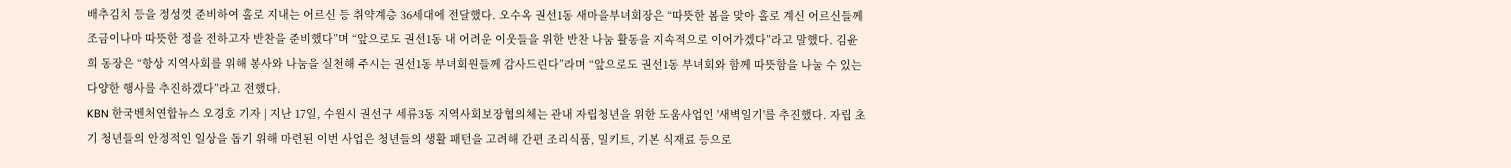배추김치 등을 정성껏 준비하여 홀로 지내는 어르신 등 취약계층 36세대에 전달했다. 오수옥 권선1동 새마을부녀회장은 “따뜻한 봄을 맞아 홀로 계신 어르신들께 조금이나마 따뜻한 정을 전하고자 반찬을 준비했다”며 “앞으로도 권선1동 내 어려운 이웃들을 위한 반찬 나눔 활동을 지속적으로 이어가겠다”라고 말했다. 김윤희 동장은 “항상 지역사회를 위해 봉사와 나눔을 실천해 주시는 권선1동 부녀회원들께 감사드린다”라며 “앞으로도 권선1동 부녀회와 함께 따뜻함을 나눌 수 있는 다양한 행사를 추진하겠다”라고 전했다.
KBN 한국벤처연합뉴스 오경호 기자 | 지난 17일, 수원시 권선구 세류3동 지역사회보장협의체는 관내 자립청년을 위한 도움사업인 '새벽일기'를 추진했다. 자립 초기 청년들의 안정적인 일상을 돕기 위해 마련된 이번 사업은 청년들의 생활 패턴을 고려해 간편 조리식품, 밀키트, 기본 식재료 등으로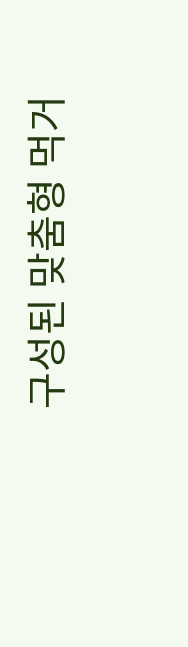구성된 맞춤형 먹거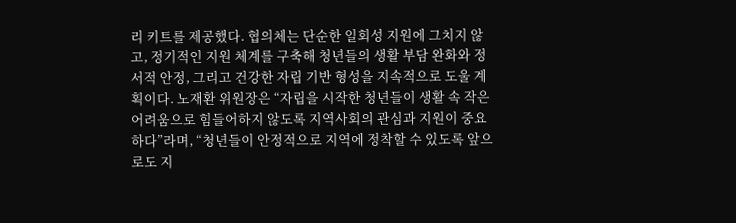리 키트를 제공했다. 협의체는 단순한 일회성 지원에 그치지 않고, 정기적인 지원 체계를 구축해 청년들의 생활 부담 완화와 정서적 안정, 그리고 건강한 자립 기반 형성을 지속적으로 도울 계획이다. 노재환 위원장은 “자립을 시작한 청년들이 생활 속 작은 어려움으로 힘들어하지 않도록 지역사회의 관심과 지원이 중요하다”라며, “청년들이 안정적으로 지역에 정착할 수 있도록 앞으로도 지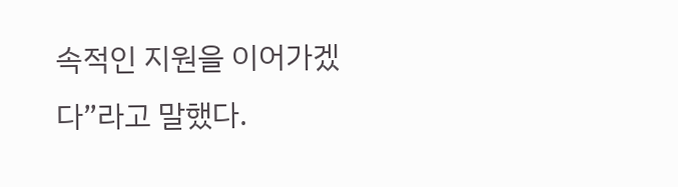속적인 지원을 이어가겠다”라고 말했다.